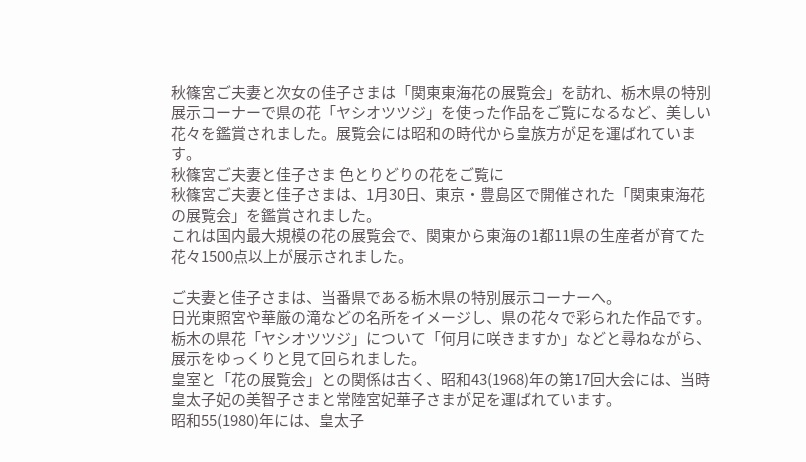秋篠宮ご夫妻と次女の佳子さまは「関東東海花の展覧会」を訪れ、栃木県の特別展示コーナーで県の花「ヤシオツツジ」を使った作品をご覧になるなど、美しい花々を鑑賞されました。展覧会には昭和の時代から皇族方が足を運ばれています。
秋篠宮ご夫妻と佳子さま 色とりどりの花をご覧に
秋篠宮ご夫妻と佳子さまは、1月30日、東京・豊島区で開催された「関東東海花の展覧会」を鑑賞されました。
これは国内最大規模の花の展覧会で、関東から東海の1都11県の生産者が育てた花々1500点以上が展示されました。

ご夫妻と佳子さまは、当番県である栃木県の特別展示コーナーへ。
日光東照宮や華厳の滝などの名所をイメージし、県の花々で彩られた作品です。
栃木の県花「ヤシオツツジ」について「何月に咲きますか」などと尋ねながら、展示をゆっくりと見て回られました。
皇室と「花の展覧会」との関係は古く、昭和43(1968)年の第17回大会には、当時皇太子妃の美智子さまと常陸宮妃華子さまが足を運ばれています。
昭和55(1980)年には、皇太子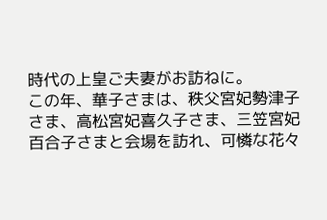時代の上皇ご夫妻がお訪ねに。
この年、華子さまは、秩父宮妃勢津子さま、高松宮妃喜久子さま、三笠宮妃百合子さまと会場を訪れ、可憐な花々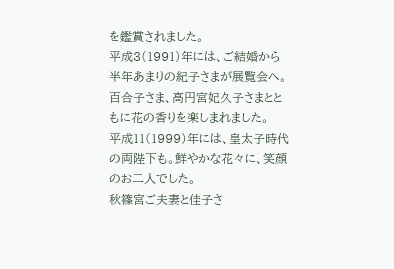を鑑賞されました。
平成3(1991)年には、ご結婚から半年あまりの紀子さまが展覧会へ。百合子さま、高円宮妃久子さまとともに花の香りを楽しまれました。
平成11(1999)年には、皇太子時代の両陛下も。鮮やかな花々に、笑顔のお二人でした。
秋篠宮ご夫妻と佳子さ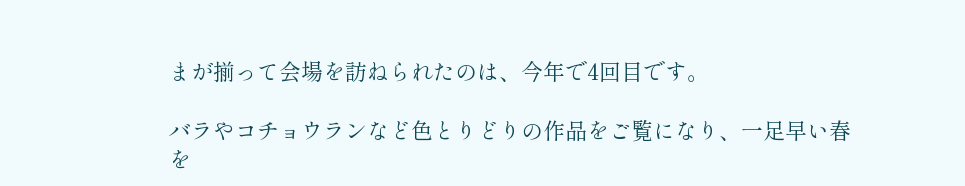まが揃って会場を訪ねられたのは、今年で4回目です。

バラやコチョウランなど色とりどりの作品をご覧になり、一足早い春を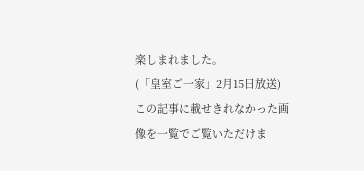楽しまれました。
(「皇室ご一家」2月15日放送)
この記事に載せきれなかった画像を一覧でご覧いただけま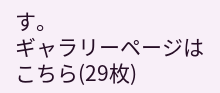す。
ギャラリーページはこちら(29枚)